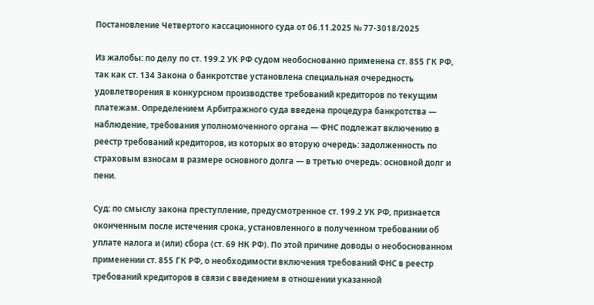Постановление Четвертого кассационного суда от 06.11.2025 № 77-3018/2025

Из жалобы: по делу по ст. 199.2 УК РФ судом необоснованно применена ст. 855 ГК РФ, так как ст. 134 Закона о банкротстве установлена специальная очередность удовлетворения в конкурсном производстве требований кредиторов по текущим платежам. Определением Арбитражного суда введена процедура банкротства — наблюдение, требования уполномоченного органа — ФНС подлежат включению в реестр требований кредиторов, из которых во вторую очередь: задолженность по страховым взносам в размере основного долга — в третью очередь: основной долг и пени.

Суд: по смыслу закона преступление, предусмотренное ст. 199.2 УК РФ, признается оконченным после истечения срока, установленного в полученном требовании об уплате налога и (или) сбора (ст. 69 НК РФ). По этой причине доводы о необоснованном применении ст. 855 ГК РФ, о необходимости включения требований ФНС в реестр требований кредиторов в связи с введением в отношении указанной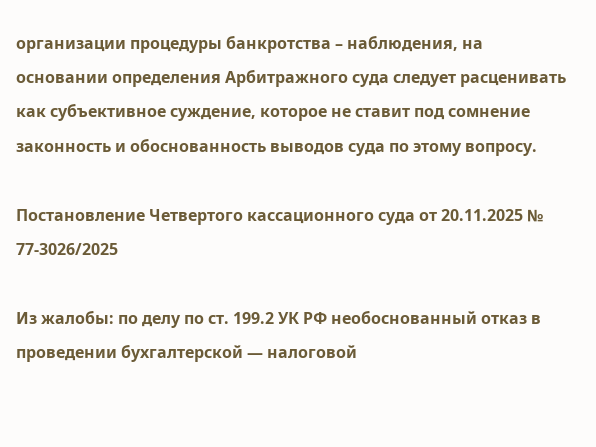организации процедуры банкротства – наблюдения, на основании определения Арбитражного суда следует расценивать как субъективное суждение, которое не ставит под сомнение законность и обоснованность выводов суда по этому вопросу.

Постановление Четвертого кассационного суда от 20.11.2025 № 77-3026/2025

Из жалобы: по делу по ст. 199.2 УК РФ необоснованный отказ в проведении бухгалтерской — налоговой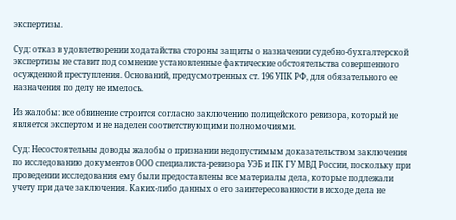экспертизы.

Суд: отказ в удовлетворении ходатайства стороны защиты о назначении судебно-бухгалтерской экспертизы не ставит под сомнение установленные фактические обстоятельства совершенного осужденной преступления. Оснований, предусмотренных ст. 196 УПК РФ, для обязательного ее назначения по делу не имелось.

Из жалобы: все обвинение строится согласно заключению полицейского ревизора, который не является экспертом и не наделен соответствующими полномочиями.

Суд: Несостоятельны доводы жалобы о признании недопустимым доказательством заключения по исследованию документов ООО специалиста-ревизора УЭБ и ПК ГУ МВД России, поскольку при проведении исследования ему были предоставлены все материалы дела, которые подлежали учету при даче заключения. Каких-либо данных о его заинтересованности в исходе дела не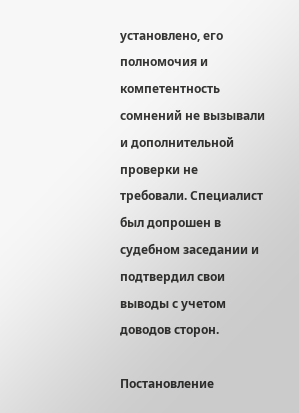установлено, его полномочия и компетентность сомнений не вызывали и дополнительной проверки не требовали. Специалист был допрошен в судебном заседании и подтвердил свои выводы с учетом доводов сторон.

Постановление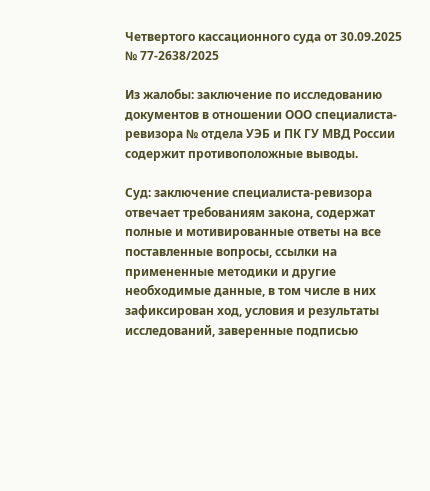Четвертого кассационного суда от 30.09.2025 № 77-2638/2025

Из жалобы: заключение по исследованию документов в отношении ООО специалиста-ревизора № отдела УЭБ и ПК ГУ МВД России содержит противоположные выводы.

Суд: заключение специалиста-ревизора отвечает требованиям закона, содержат полные и мотивированные ответы на все поставленные вопросы, ссылки на примененные методики и другие необходимые данные, в том числе в них зафиксирован ход, условия и результаты исследований, заверенные подписью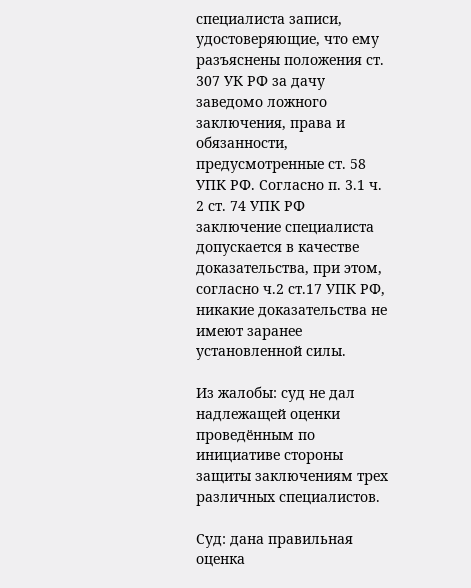специалиста записи, удостоверяющие, что ему разъяснены положения ст. 307 УК РФ за дачу заведомо ложного заключения, права и обязанности, предусмотренные ст. 58 УПК РФ. Согласно п. 3.1 ч. 2 ст. 74 УПК РФ заключение специалиста допускается в качестве доказательства, при этом, согласно ч.2 ст.17 УПК РФ, никакие доказательства не имеют заранее установленной силы.

Из жалобы: суд не дал надлежащей оценки проведённым по инициативе стороны защиты заключениям трех различных специалистов.

Суд: дана правильная оценка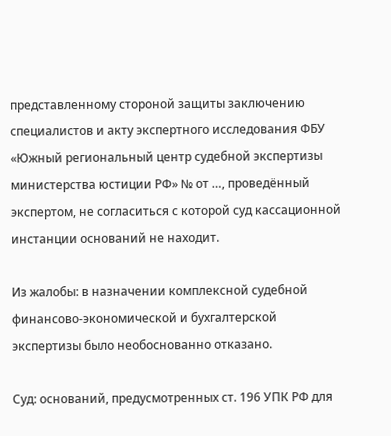представленному стороной защиты заключению специалистов и акту экспертного исследования ФБУ «Южный региональный центр судебной экспертизы министерства юстиции РФ» № от …, проведённый экспертом, не согласиться с которой суд кассационной инстанции оснований не находит.

Из жалобы: в назначении комплексной судебной финансово-экономической и бухгалтерской экспертизы было необоснованно отказано.

Суд: оснований, предусмотренных ст. 196 УПК РФ для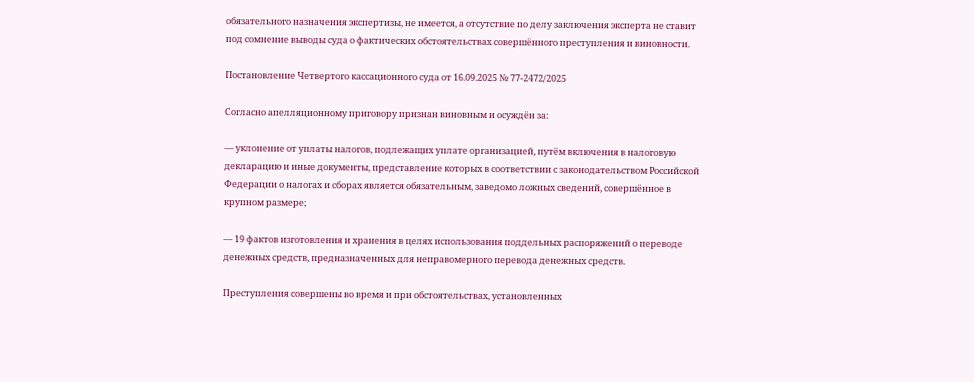обязательного назначения экспертизы, не имеется, а отсутствие по делу заключения эксперта не ставит под сомнение выводы суда о фактических обстоятельствах совершённого преступления и виновности.

Постановление Четвертого кассационного суда от 16.09.2025 № 77-2472/2025

Согласно апелляционному приговору признан виновным и осуждён за:

— уклонение от уплаты налогов, подлежащих уплате организацией, путём включения в налоговую декларацию и иные документы, представление которых в соответствии с законодательством Российской Федерации о налогах и сборах является обязательным, заведомо ложных сведений, совершённое в крупном размере;

— 19 фактов изготовления и хранения в целях использования поддельных распоряжений о переводе денежных средств, предназначенных для неправомерного перевода денежных средств.

Преступления совершены во время и при обстоятельствах, установленных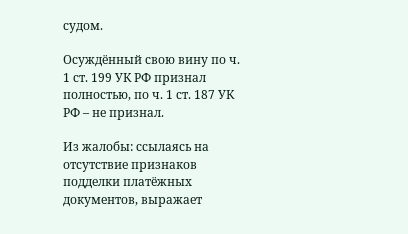судом.

Осуждённый свою вину по ч. 1 ст. 199 УК РФ признал полностью, по ч. 1 ст. 187 УК РФ – не признал.

Из жалобы: ссылаясь на отсутствие признаков подделки платёжных документов, выражает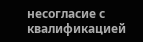несогласие с квалификацией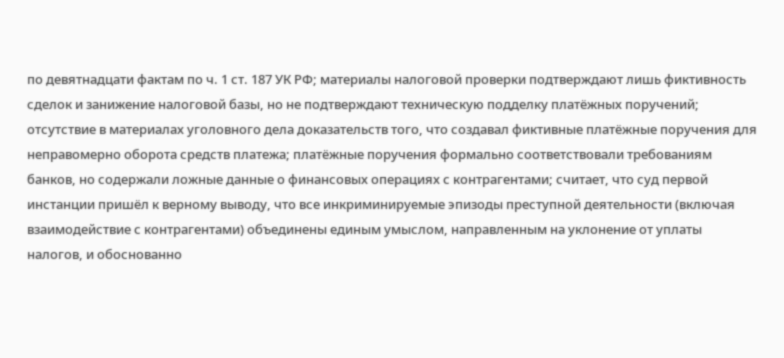по девятнадцати фактам по ч. 1 ст. 187 УК РФ; материалы налоговой проверки подтверждают лишь фиктивность сделок и занижение налоговой базы, но не подтверждают техническую подделку платёжных поручений;  отсутствие в материалах уголовного дела доказательств того, что создавал фиктивные платёжные поручения для неправомерно оборота средств платежа; платёжные поручения формально соответствовали требованиям банков, но содержали ложные данные о финансовых операциях с контрагентами; считает, что суд первой инстанции пришёл к верному выводу, что все инкриминируемые эпизоды преступной деятельности (включая взаимодействие с контрагентами) объединены единым умыслом, направленным на уклонение от уплаты налогов, и обоснованно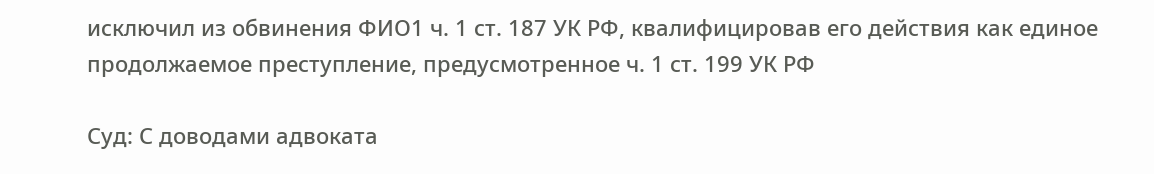исключил из обвинения ФИО1 ч. 1 ст. 187 УК РФ, квалифицировав его действия как единое продолжаемое преступление, предусмотренное ч. 1 ст. 199 УК РФ

Суд: С доводами адвоката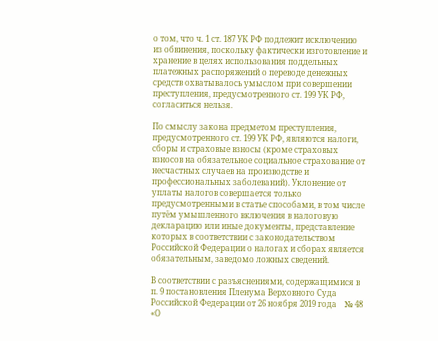о том, что ч. 1 ст. 187 УК РФ подлежит исключению из обвинения, поскольку фактически изготовление и хранение в целях использования поддельных платежных распоряжений о переводе денежных средств охватывалось умыслом при совершении преступления, предусмотренного ст. 199 УК РФ, согласиться нельзя.

По смыслу закона предметом преступления, предусмотренного ст. 199 УК РФ, являются налоги, сборы и страховые взносы (кроме страховых взносов на обязательное социальное страхование от несчастных случаев на производстве и профессиональных заболеваний). Уклонение от уплаты налогов совершается только предусмотренными в статье способами, в том числе путём умышленного включения в налоговую декларацию или иные документы, представление которых в соответствии с законодательством Российской Федерации о налогах и сборах является обязательным, заведомо ложных сведений.

В соответствии с разъяснениями, содержащимися в п. 9 постановления Пленума Верховного Суда Российской Федерации от 26 ноября 2019 года    № 48 «О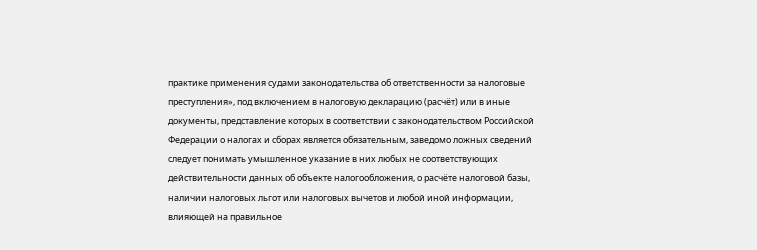практике применения судами законодательства об ответственности за налоговые преступления», под включением в налоговую декларацию (расчёт) или в иные документы, представление которых в соответствии с законодательством Российской Федерации о налогах и сборах является обязательным, заведомо ложных сведений следует понимать умышленное указание в них любых не соответствующих действительности данных об объекте налогообложения, о расчёте налоговой базы, наличии налоговых льгот или налоговых вычетов и любой иной информации, влияющей на правильное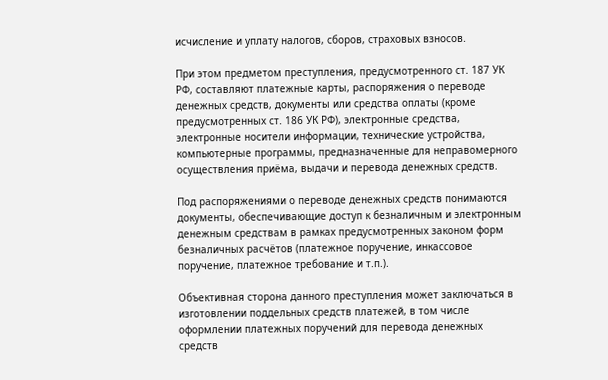исчисление и уплату налогов, сборов, страховых взносов.

При этом предметом преступления, предусмотренного ст. 187 УК РФ, составляют платежные карты, распоряжения о переводе денежных средств, документы или средства оплаты (кроме предусмотренных ст. 186 УК РФ), электронные средства, электронные носители информации, технические устройства, компьютерные программы, предназначенные для неправомерного осуществления приёма, выдачи и перевода денежных средств.

Под распоряжениями о переводе денежных средств понимаются документы, обеспечивающие доступ к безналичным и электронным денежным средствам в рамках предусмотренных законом форм безналичных расчётов (платежное поручение, инкассовое поручение, платежное требование и т.п.).

Объективная сторона данного преступления может заключаться в изготовлении поддельных средств платежей, в том числе оформлении платежных поручений для перевода денежных средств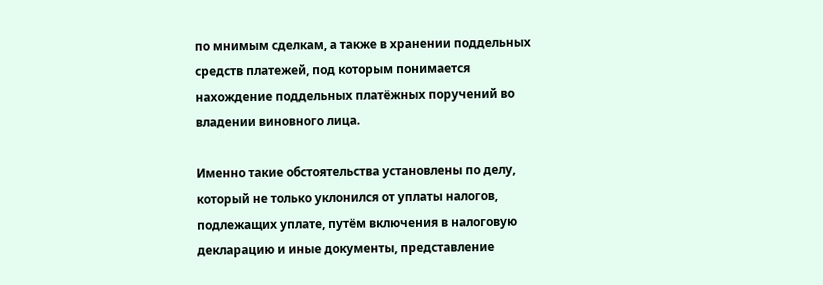по мнимым сделкам, а также в хранении поддельных средств платежей, под которым понимается нахождение поддельных платёжных поручений во владении виновного лица.

Именно такие обстоятельства установлены по делу, который не только уклонился от уплаты налогов, подлежащих уплате, путём включения в налоговую декларацию и иные документы, представление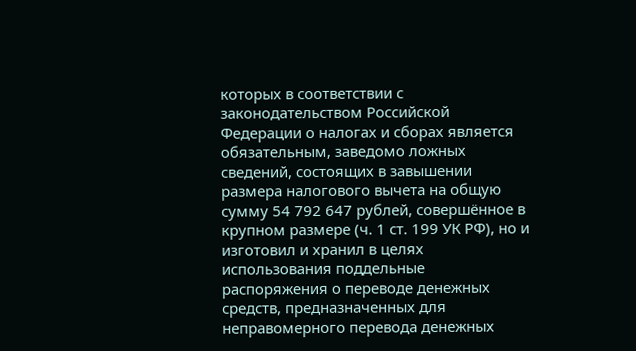которых в соответствии с законодательством Российской Федерации о налогах и сборах является обязательным, заведомо ложных сведений, состоящих в завышении размера налогового вычета на общую сумму 54 792 647 рублей, совершённое в крупном размере (ч. 1 ст. 199 УК РФ), но и изготовил и хранил в целях использования поддельные распоряжения о переводе денежных средств, предназначенных для неправомерного перевода денежных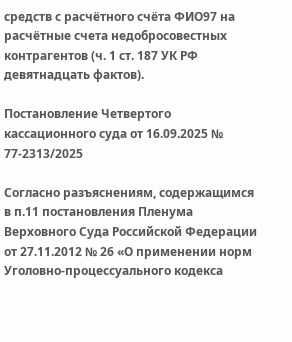средств с расчётного счёта ФИО97 на расчётные счета недобросовестных контрагентов (ч. 1 ст. 187 УК РФ девятнадцать фактов).

Постановление Четвертого кассационного суда от 16.09.2025 № 77-2313/2025

Согласно разъяснениям, содержащимся в п.11 постановления Пленума Верховного Суда Российской Федерации от 27.11.2012 № 26 «О применении норм Уголовно-процессуального кодекса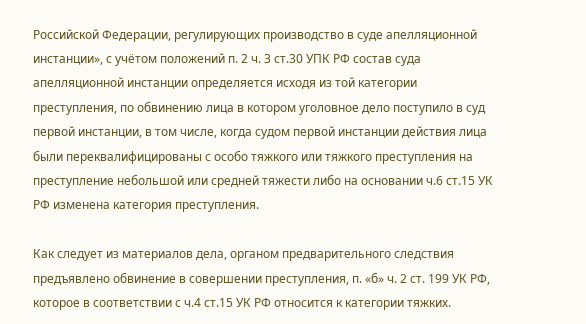Российской Федерации, регулирующих производство в суде апелляционной инстанции», с учётом положений п. 2 ч. 3 ст.30 УПК РФ состав суда апелляционной инстанции определяется исходя из той категории преступления, по обвинению лица в котором уголовное дело поступило в суд первой инстанции, в том числе, когда судом первой инстанции действия лица были переквалифицированы с особо тяжкого или тяжкого преступления на преступление небольшой или средней тяжести либо на основании ч.6 ст.15 УК РФ изменена категория преступления.

Как следует из материалов дела, органом предварительного следствия предъявлено обвинение в совершении преступления, п. «б» ч. 2 ст. 199 УК РФ, которое в соответствии с ч.4 ст.15 УК РФ относится к категории тяжких.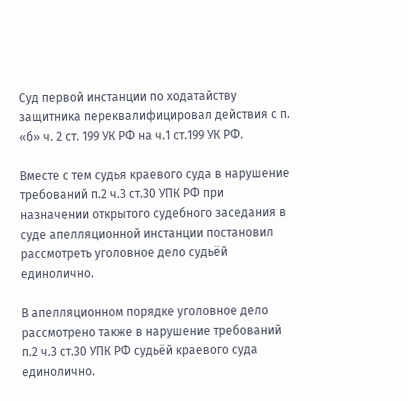Суд первой инстанции по ходатайству защитника переквалифицировал действия с п. «б» ч. 2 ст. 199 УК РФ на ч.1 ст.199 УК РФ.

Вместе с тем судья краевого суда в нарушение требований п.2 ч.3 ст.30 УПК РФ при назначении открытого судебного заседания в суде апелляционной инстанции постановил рассмотреть уголовное дело судьёй единолично.

В апелляционном порядке уголовное дело рассмотрено также в нарушение требований п.2 ч.3 ст.30 УПК РФ судьёй краевого суда единолично.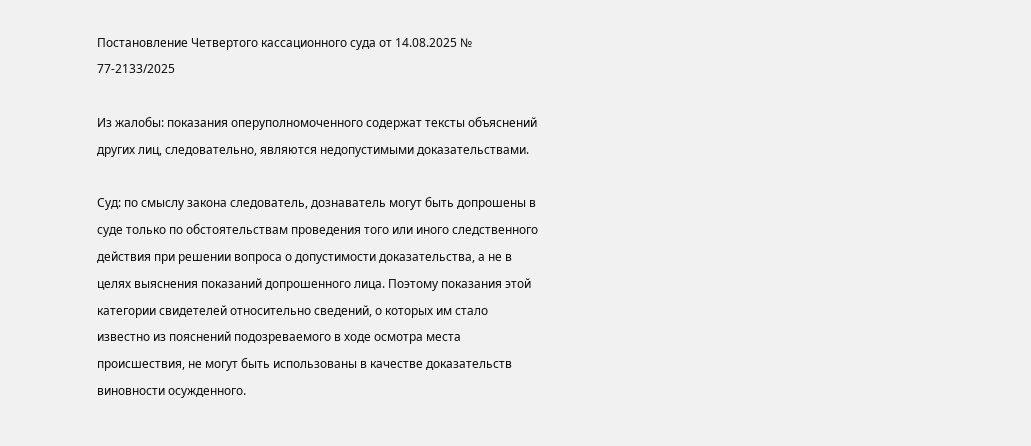Постановление Четвертого кассационного суда от 14.08.2025 № 77-2133/2025

Из жалобы: показания оперуполномоченного содержат тексты объяснений других лиц, следовательно, являются недопустимыми доказательствами.

Суд: по смыслу закона следователь, дознаватель могут быть допрошены в суде только по обстоятельствам проведения того или иного следственного действия при решении вопроса о допустимости доказательства, а не в целях выяснения показаний допрошенного лица. Поэтому показания этой категории свидетелей относительно сведений, о которых им стало известно из пояснений подозреваемого в ходе осмотра места происшествия, не могут быть использованы в качестве доказательств виновности осужденного.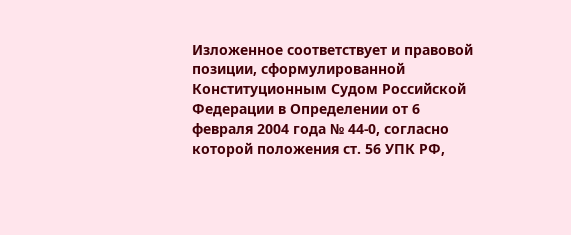Изложенное соответствует и правовой позиции, сформулированной Конституционным Судом Российской Федерации в Определении от 6 февраля 2004 года № 44-0, согласно которой положения ст. 56 УПК РФ,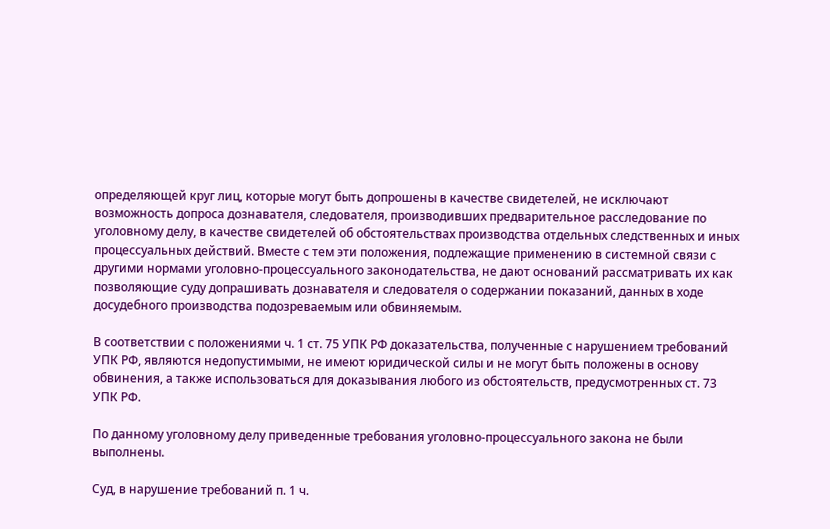определяющей круг лиц, которые могут быть допрошены в качестве свидетелей, не исключают возможность допроса дознавателя, следователя, производивших предварительное расследование по уголовному делу, в качестве свидетелей об обстоятельствах производства отдельных следственных и иных процессуальных действий. Вместе с тем эти положения, подлежащие применению в системной связи с другими нормами уголовно-процессуального законодательства, не дают оснований рассматривать их как позволяющие суду допрашивать дознавателя и следователя о содержании показаний, данных в ходе досудебного производства подозреваемым или обвиняемым.

В соответствии с положениями ч. 1 ст. 75 УПК РФ доказательства, полученные с нарушением требований УПК РФ, являются недопустимыми, не имеют юридической силы и не могут быть положены в основу обвинения, а также использоваться для доказывания любого из обстоятельств, предусмотренных ст. 73 УПК РФ.

По данному уголовному делу приведенные требования уголовно-процессуального закона не были выполнены.

Суд, в нарушение требований п. 1 ч.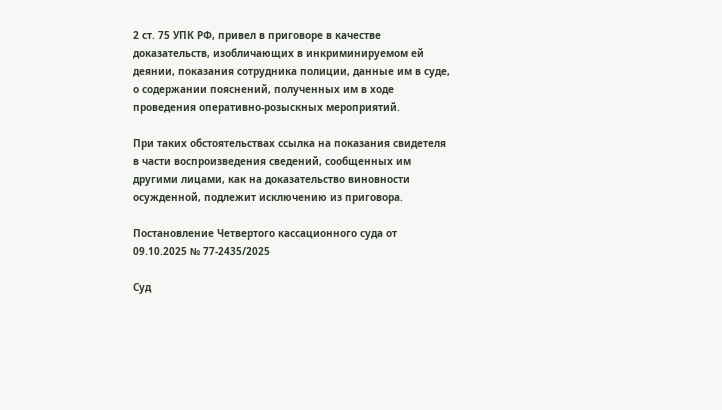2 ст. 75 УПК РФ, привел в приговоре в качестве доказательств, изобличающих в инкриминируемом ей деянии, показания сотрудника полиции, данные им в суде, о содержании пояснений, полученных им в ходе проведения оперативно-розыскных мероприятий.

При таких обстоятельствах ссылка на показания свидетеля в части воспроизведения сведений, сообщенных им другими лицами, как на доказательство виновности осужденной, подлежит исключению из приговора.

Постановление Четвертого кассационного суда от 09.10.2025 № 77-2435/2025

Суд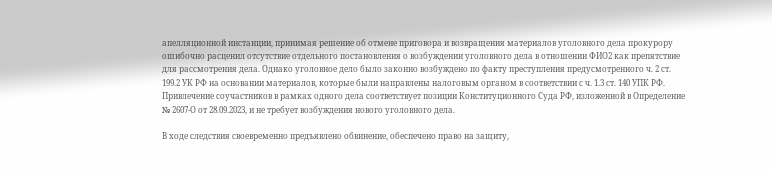апелляционной инстанции, принимая решение об отмене приговора и возвращения материалов уголовного дела прокурору ошибочно расценил отсутствие отдельного постановления о возбуждении уголовного дела в отношении ФИО2 как препятствие для рассмотрения дела. Однако уголовное дело было законно возбуждено по факту преступления предусмотренного ч. 2 ст. 199.2 УК РФ на основании материалов, которые были направлены налоговым органом в соответствии с ч. 1.3 ст. 140 УПК РФ. Привлечение соучастников в рамках одного дела соответствует позиции Конституционного Суда РФ, изложенной в Определение № 2607-О от 28.09.2023, и не требует возбуждения нового уголовного дела.

В ходе следствия своевременно предъявлено обвинение, обеспечено право на защиту,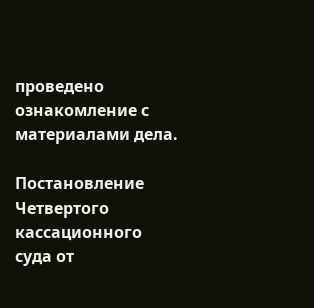проведено ознакомление с материалами дела.

Постановление Четвертого кассационного суда от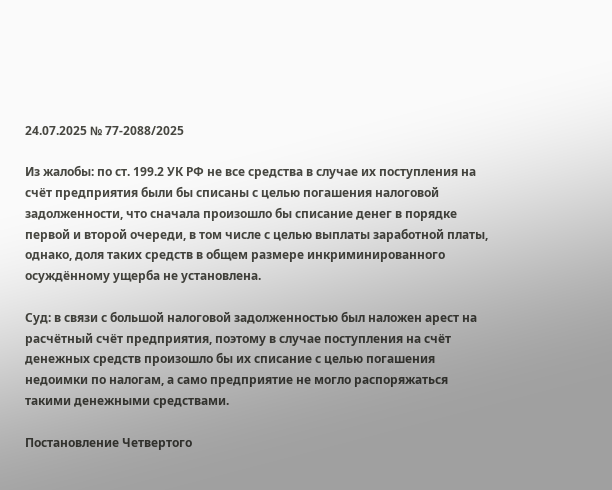24.07.2025 № 77-2088/2025

Из жалобы: по ст. 199.2 УК РФ не все средства в случае их поступления на счёт предприятия были бы списаны с целью погашения налоговой задолженности, что сначала произошло бы списание денег в порядке первой и второй очереди, в том числе с целью выплаты заработной платы, однако, доля таких средств в общем размере инкриминированного осуждённому ущерба не установлена.

Суд: в связи с большой налоговой задолженностью был наложен арест на расчётный счёт предприятия, поэтому в случае поступления на счёт денежных средств произошло бы их списание с целью погашения недоимки по налогам, а само предприятие не могло распоряжаться такими денежными средствами.

Постановление Четвертого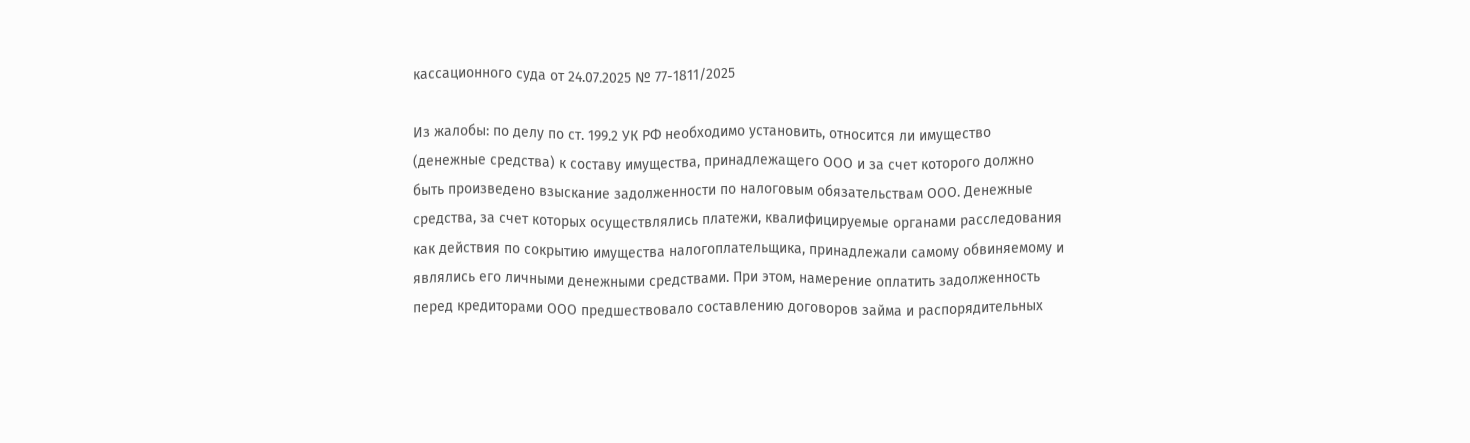кассационного суда от 24.07.2025 № 77-1811/2025

Из жалобы: по делу по ст. 199.2 УК РФ необходимо установить, относится ли имущество (денежные средства) к составу имущества, принадлежащего ООО и за счет которого должно быть произведено взыскание задолженности по налоговым обязательствам ООО. Денежные средства, за счет которых осуществлялись платежи, квалифицируемые органами расследования как действия по сокрытию имущества налогоплательщика, принадлежали самому обвиняемому и являлись его личными денежными средствами. При этом, намерение оплатить задолженность перед кредиторами ООО предшествовало составлению договоров займа и распорядительных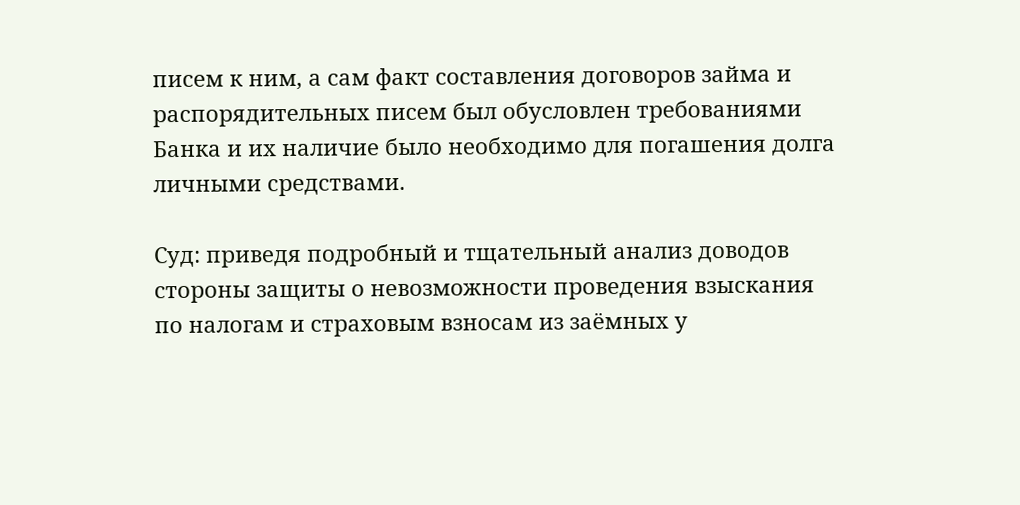писем к ним, а сам факт составления договоров займа и распорядительных писем был обусловлен требованиями Банка и их наличие было необходимо для погашения долга личными средствами.

Суд: приведя подробный и тщательный анализ доводов стороны защиты о невозможности проведения взыскания по налогам и страховым взносам из заёмных у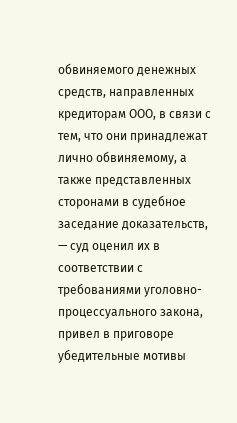обвиняемого денежных средств, направленных кредиторам ООО, в связи с тем, что они принадлежат лично обвиняемому, а также представленных сторонами в судебное заседание доказательств, — суд оценил их в соответствии с требованиями уголовно-процессуального закона, привел в приговоре убедительные мотивы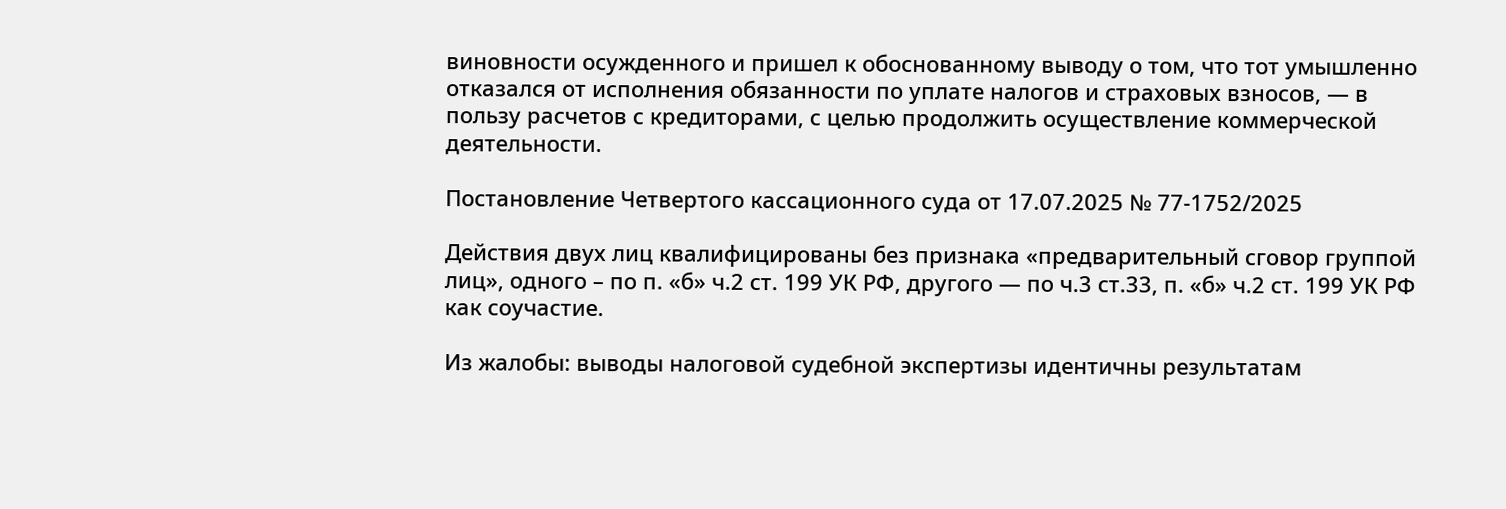виновности осужденного и пришел к обоснованному выводу о том, что тот умышленно отказался от исполнения обязанности по уплате налогов и страховых взносов, — в пользу расчетов с кредиторами, с целью продолжить осуществление коммерческой деятельности.

Постановление Четвертого кассационного суда от 17.07.2025 № 77-1752/2025

Действия двух лиц квалифицированы без признака «предварительный сговор группой лиц», одного – по п. «б» ч.2 ст. 199 УК РФ, другого — по ч.3 ст.33, п. «б» ч.2 ст. 199 УК РФ как соучастие.

Из жалобы: выводы налоговой судебной экспертизы идентичны результатам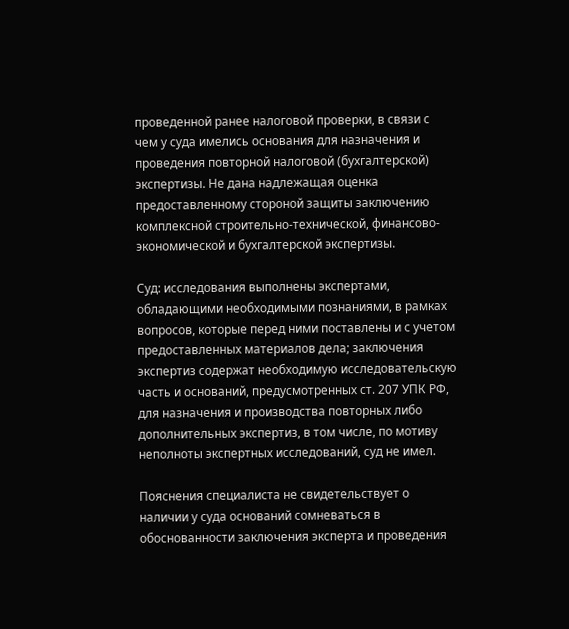проведенной ранее налоговой проверки, в связи с чем у суда имелись основания для назначения и проведения повторной налоговой (бухгалтерской) экспертизы. Не дана надлежащая оценка предоставленному стороной защиты заключению комплексной строительно-технической, финансово-экономической и бухгалтерской экспертизы.

Суд: исследования выполнены экспертами, обладающими необходимыми познаниями, в рамках вопросов, которые перед ними поставлены и с учетом предоставленных материалов дела; заключения экспертиз содержат необходимую исследовательскую часть и оснований, предусмотренных ст. 207 УПК РФ, для назначения и производства повторных либо дополнительных экспертиз, в том числе, по мотиву неполноты экспертных исследований, суд не имел.

Пояснения специалиста не свидетельствует о наличии у суда оснований сомневаться в обоснованности заключения эксперта и проведения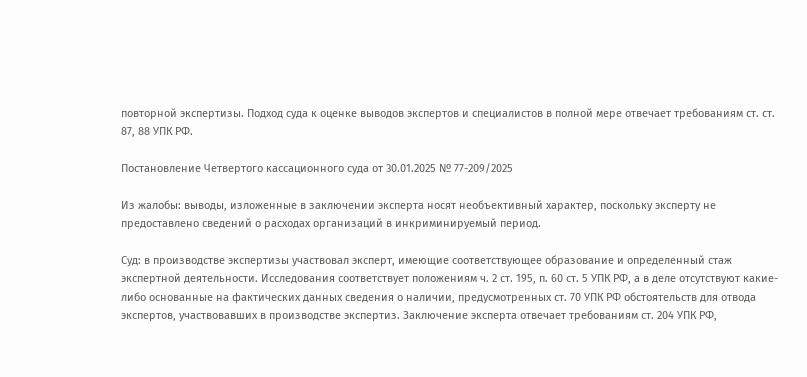повторной экспертизы. Подход суда к оценке выводов экспертов и специалистов в полной мере отвечает требованиям ст. ст. 87, 88 УПК РФ.

Постановление Четвертого кассационного суда от 30.01.2025 № 77-209/2025

Из жалобы: выводы, изложенные в заключении эксперта носят необъективный характер, поскольку эксперту не предоставлено сведений о расходах организаций в инкриминируемый период.

Суд: в производстве экспертизы участвовал эксперт, имеющие соответствующее образование и определенный стаж экспертной деятельности. Исследования соответствует положениям ч. 2 ст. 195, п. 60 ст. 5 УПК РФ, а в деле отсутствуют какие-либо основанные на фактических данных сведения о наличии, предусмотренных ст. 70 УПК РФ обстоятельств для отвода экспертов, участвовавших в производстве экспертиз. Заключение эксперта отвечает требованиям ст. 204 УПК РФ,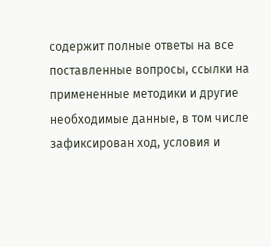содержит полные ответы на все поставленные вопросы, ссылки на примененные методики и другие необходимые данные, в том числе зафиксирован ход, условия и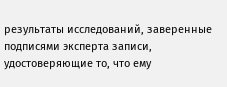результаты исследований, заверенные подписями эксперта записи, удостоверяющие то, что ему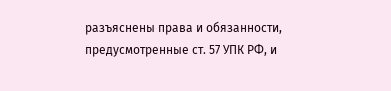разъяснены права и обязанности, предусмотренные ст. 57 УПК РФ, и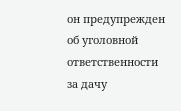он предупрежден об уголовной ответственности за дачу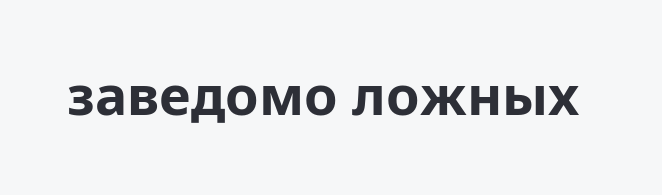заведомо ложных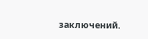заключений.